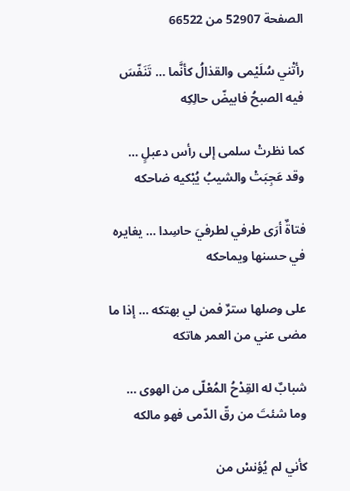الصفحة 52907 من 66522

رأتْني سُلَيْمى والقذالُ كأنَّما … تَنَفّسَ فيه الصبحُ فابيضّ حالِكِه

كما نظرتْ سلمى إلى رأس دعبلٍ … وقد عَجِبَتْ والشيبُ يُبْكيه ضاحكه

فتاةٌ أرَى طرفي لطرفيَ حاسِدا … يغايره في حسنها ويماحكه

على وصلها سترٌ فمن لي بهتكه … إذا ما مضى عني من العمر هاتكه

شبابٌ له القِدْحُ المُعْلّى من الهوى … وما شئتَ من رقّ الدّمى فهو مالكه

كأني لم يُؤنسْ من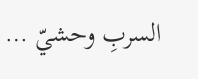السربِ وحشيّ …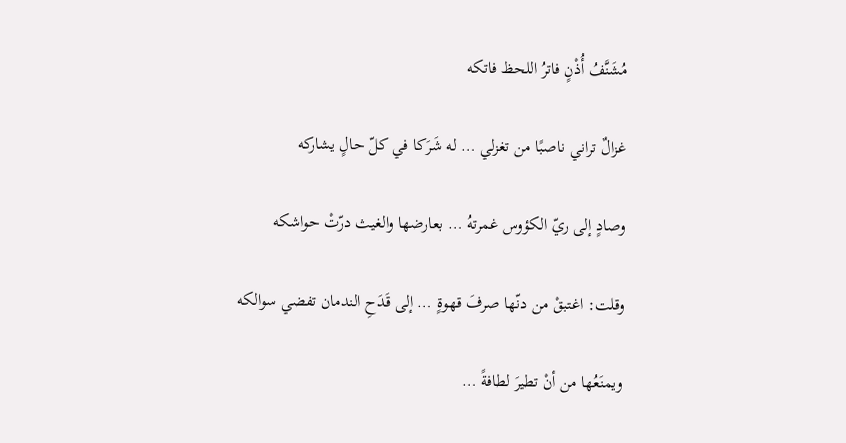مُشَنَّفُ أُذْنٍ فاترُ اللحظ فاتكه

غزالٌ تراني ناصبًا من تغزلي … له شَرَكا في كلّ حالٍ يشاركه

وصادٍ إلى ريّ الكؤوس غمرتهُ … بعارضها والغيث درّتْ حواشكه

وقلت: اغتبقْ من دنّها صرفَ قهوةٍ … إلى قَدَحِ الندمان تفضي سوالكه

ويمنَعُها من أنْ تطيرَ لطافةً …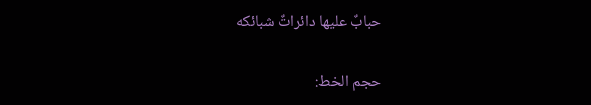حبابٌ عليها دائراتٌ شبائكه

حجم الخط: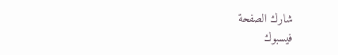شارك الصفحة
فيسبوك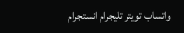واتساب تويتر تليجرام انستجرام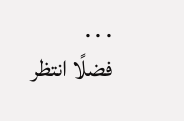. . .
فضلًا انتظر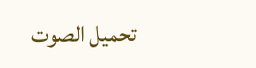تحميل الصوت